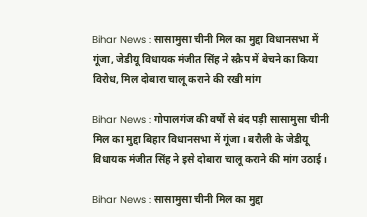Bihar News : सासामुसा चीनी मिल का मुद्दा विधानसभा में गूंजा, जेडीयू विधायक मंजीत सिंह ने स्क्रैप में बेचने का किया विरोध, मिल दोबारा चालू कराने की रखी मांग

Bihar News : गोपालगंज की वर्षों से बंद पड़ी सासामुसा चीनी मिल का मुद्दा बिहार विधानसभा में गूंजा। बरौली के जेडीयू विधायक मंजीत सिंह ने इसे दोबारा चालू कराने की मांग उठाई।

Bihar News : सासामुसा चीनी मिल का मुद्दा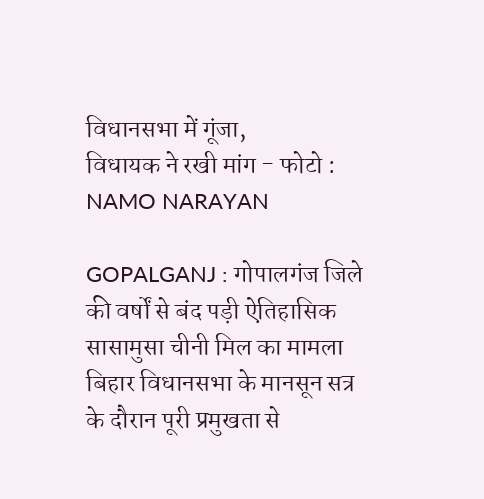विधानसभा में गूंजा,
विधायक ने रखी मांग - फोटो : NAMO NARAYAN

GOPALGANJ : गोपालगंज जिले की वर्षों से बंद पड़ी ऐतिहासिक सासामुसा चीनी मिल का मामला बिहार विधानसभा के मानसून सत्र के दौरान पूरी प्रमुखता से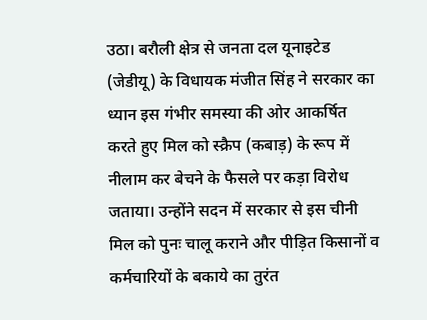उठा। बरौली क्षेत्र से जनता दल यूनाइटेड (जेडीयू) के विधायक मंजीत सिंह ने सरकार का ध्यान इस गंभीर समस्या की ओर आकर्षित करते हुए मिल को स्क्रैप (कबाड़) के रूप में नीलाम कर बेचने के फैसले पर कड़ा विरोध जताया। उन्होंने सदन में सरकार से इस चीनी मिल को पुनः चालू कराने और पीड़ित किसानों व कर्मचारियों के बकाये का तुरंत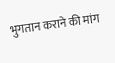भुगतान कराने की मांग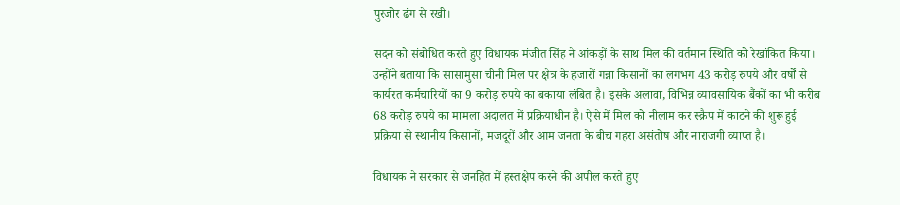पुरजोर ढंग से रखी।

सदन को संबोधित करते हुए विधायक मंजीत सिंह ने आंकड़ों के साथ मिल की वर्तमान स्थिति को रेखांकित किया। उन्होंने बताया कि सासामुसा चीनी मिल पर क्षेत्र के हजारों गन्ना किसानों का लगभग 43 करोड़ रुपये और वर्षों से कार्यरत कर्मचारियों का 9 करोड़ रुपये का बकाया लंबित है। इसके अलावा, विभिन्न व्यावसायिक बैंकों का भी करीब 68 करोड़ रुपये का मामला अदालत में प्रक्रियाधीन है। ऐसे में मिल को नीलाम कर स्क्रैप में काटने की शुरू हुई प्रक्रिया से स्थानीय किसानों, मजदूरों और आम जनता के बीच गहरा असंतोष और नाराजगी व्याप्त है।

विधायक ने सरकार से जनहित में हस्तक्षेप करने की अपील करते हुए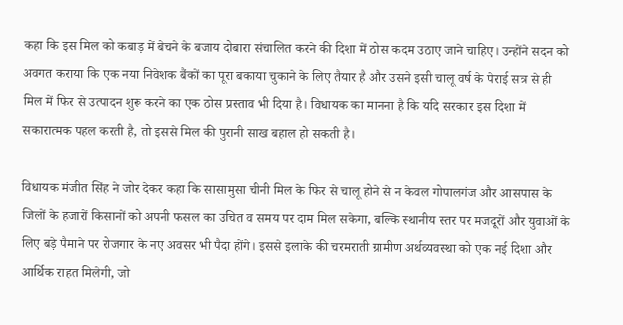कहा कि इस मिल को कबाड़ में बेचने के बजाय दोबारा संचालित करने की दिशा में ठोस कदम उठाए जाने चाहिए। उन्होंने सदन को अवगत कराया कि एक नया निवेशक बैंकों का पूरा बकाया चुकाने के लिए तैयार है और उसने इसी चालू वर्ष के पेराई सत्र से ही मिल में फिर से उत्पादन शुरू करने का एक ठोस प्रस्ताव भी दिया है। विधायक का मानना है कि यदि सरकार इस दिशा में सकारात्मक पहल करती है, तो इससे मिल की पुरानी साख बहाल हो सकती है।

विधायक मंजीत सिंह ने जोर देकर कहा कि सासामुसा चीनी मिल के फिर से चालू होने से न केवल गोपालगंज और आसपास के जिलों के हजारों किसानों को अपनी फसल का उचित व समय पर दाम मिल सकेगा, बल्कि स्थानीय स्तर पर मजदूरों और युवाओं के लिए बड़े पैमाने पर रोजगार के नए अवसर भी पैदा होंगे। इससे इलाके की चरमराती ग्रामीण अर्थव्यवस्था को एक नई दिशा और आर्थिक राहत मिलेगी, जो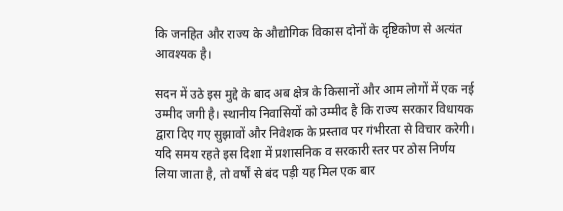कि जनहित और राज्य के औद्योगिक विकास दोनों के दृष्टिकोण से अत्यंत आवश्यक है।

सदन में उठे इस मुद्दे के बाद अब क्षेत्र के किसानों और आम लोगों में एक नई उम्मीद जगी है। स्थानीय निवासियों को उम्मीद है कि राज्य सरकार विधायक द्वारा दिए गए सुझावों और निवेशक के प्रस्ताव पर गंभीरता से विचार करेगी। यदि समय रहते इस दिशा में प्रशासनिक व सरकारी स्तर पर ठोस निर्णय लिया जाता है, तो वर्षों से बंद पड़ी यह मिल एक बार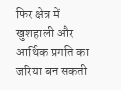फिर क्षेत्र में खुशहाली और आर्थिक प्रगति का जरिया बन सकती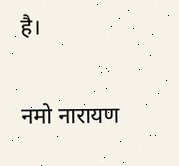है।

नमो नारायण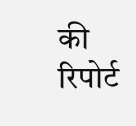की रिपोर्ट